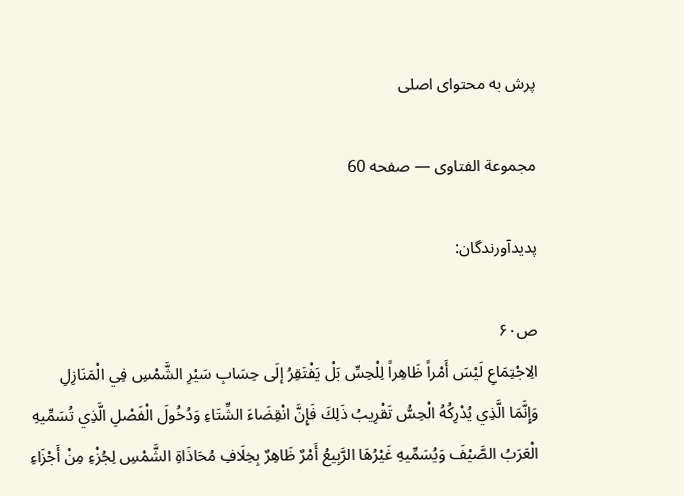پرش به محتوای اصلی

مجموعة الفتاوى — صفحه 60

پدیدآورندگان:

ص۶۰
الِاجْتِمَاعِ لَيْسَ أَمْراً ظَاهِراً لِلْحِسِّ بَلْ يَفْتَقِرُ إلَى حِسَابِ سَيْرِ الشَّمْسِ فِي الْمَنَازِلِ وَإِنَّمَا الَّذِي يُدْرِكُهُ الْحِسُّ تَقْرِيبُ ذَلِكَ فَإِنَّ انْقِضَاءَ الشِّتَاءِ وَدُخُولَ الْفَصْلِ الَّذِي تُسَمِّيهِ الْعَرَبُ الصَّيْفَ وَيُسَمِّيهِ غَيْرُهَا الرَّبِيعُ أَمْرٌ ظَاهِرٌ بِخِلَافِ مُحَاذَاةِ الشَّمْسِ لِجُزْءِ مِنْ أَجْزَاءِ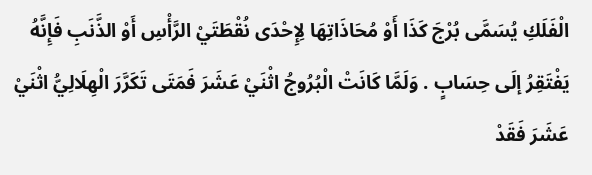الْفَلَكِ يُسَمَّى بُرْجَ كَذَا أَوْ مُحَاذَاتِهَا لِإِحْدَى نُقْطَتَيْ الرَّأْسِ أَوْ الذَّنَبِ فَإِنَّهُ يَفْتَقِرُ إلَى حِسَابٍ . وَلَمَّا كَانَتْ الْبُرُوجُ اثْنَيْ عَشَرَ فَمَتَى تَكَرَّرَ الْهِلَالِيُّ اثْنَيْ عَشَرَ فَقَدْ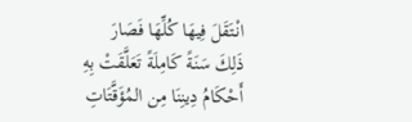انْتَقَلَ فِيهَا كُلِّهَا فَصَارَ ذَلِكَ سَنَةً كَامِلَةً تَعَلَّقَتْ بِهِ أَحْكَامُ دِينِنَا مِن المُؤَقَّتَاتِ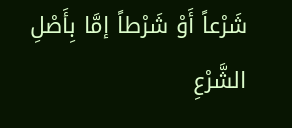شَرْعاً أَوْ شَرْطاً إمَّا بِأَصْلِ الشَّرْعِ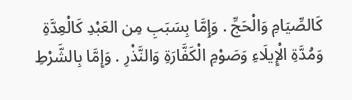كَالصِّيَامِ وَالْحَجِّ . وَإِمَّا بِسَبَبِ مِن العَبْدِ كَالْعِدَّةِ وَمُدَّةِ الْإِيلَاءِ وَصَوْمِ الْكَفَّارَةِ وَالنَّذْرِ . وَإِمَّا بِالشَّرْطِ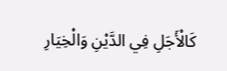كَالْأَجَلِ فِي الدَّيْنِ وَالْخِيَارِ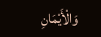وَالْأَيْمَانِ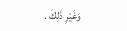وَغَيْرِ ذَلِكَ .